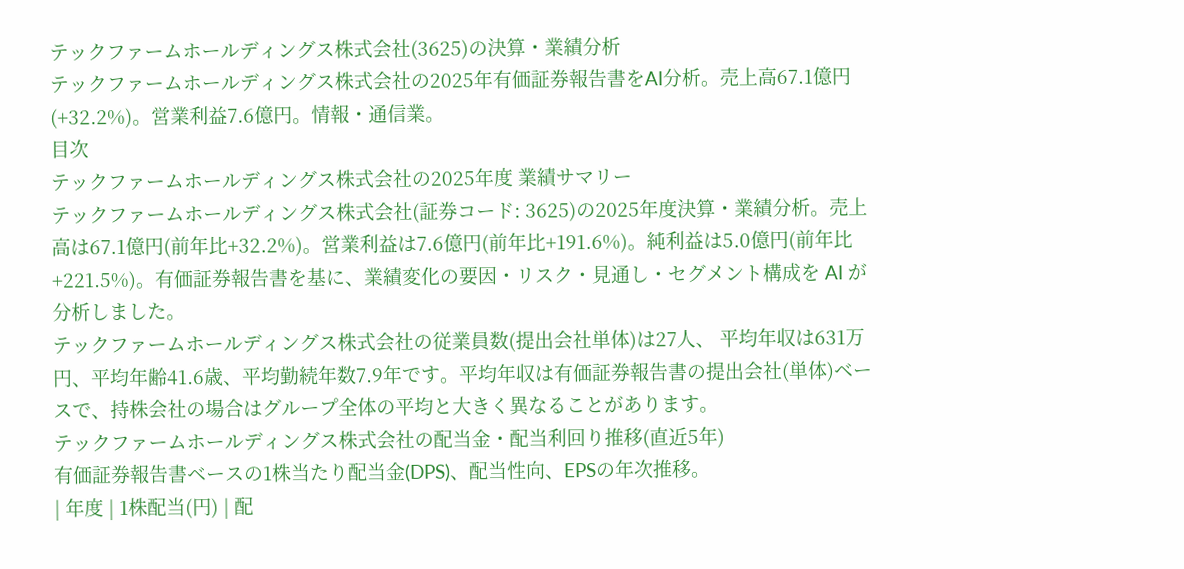テックファームホールディングス株式会社(3625)の決算・業績分析
テックファームホールディングス株式会社の2025年有価証券報告書をAI分析。売上高67.1億円(+32.2%)。営業利益7.6億円。情報・通信業。
目次
テックファームホールディングス株式会社の2025年度 業績サマリー
テックファームホールディングス株式会社(証券コード: 3625)の2025年度決算・業績分析。売上高は67.1億円(前年比+32.2%)。営業利益は7.6億円(前年比+191.6%)。純利益は5.0億円(前年比+221.5%)。有価証券報告書を基に、業績変化の要因・リスク・見通し・セグメント構成を AI が分析しました。
テックファームホールディングス株式会社の従業員数(提出会社単体)は27人、 平均年収は631万円、平均年齢41.6歳、平均勤続年数7.9年です。平均年収は有価証券報告書の提出会社(単体)ベースで、持株会社の場合はグループ全体の平均と大きく異なることがあります。
テックファームホールディングス株式会社の配当金・配当利回り推移(直近5年)
有価証券報告書ベースの1株当たり配当金(DPS)、配当性向、EPSの年次推移。
| 年度 | 1株配当(円) | 配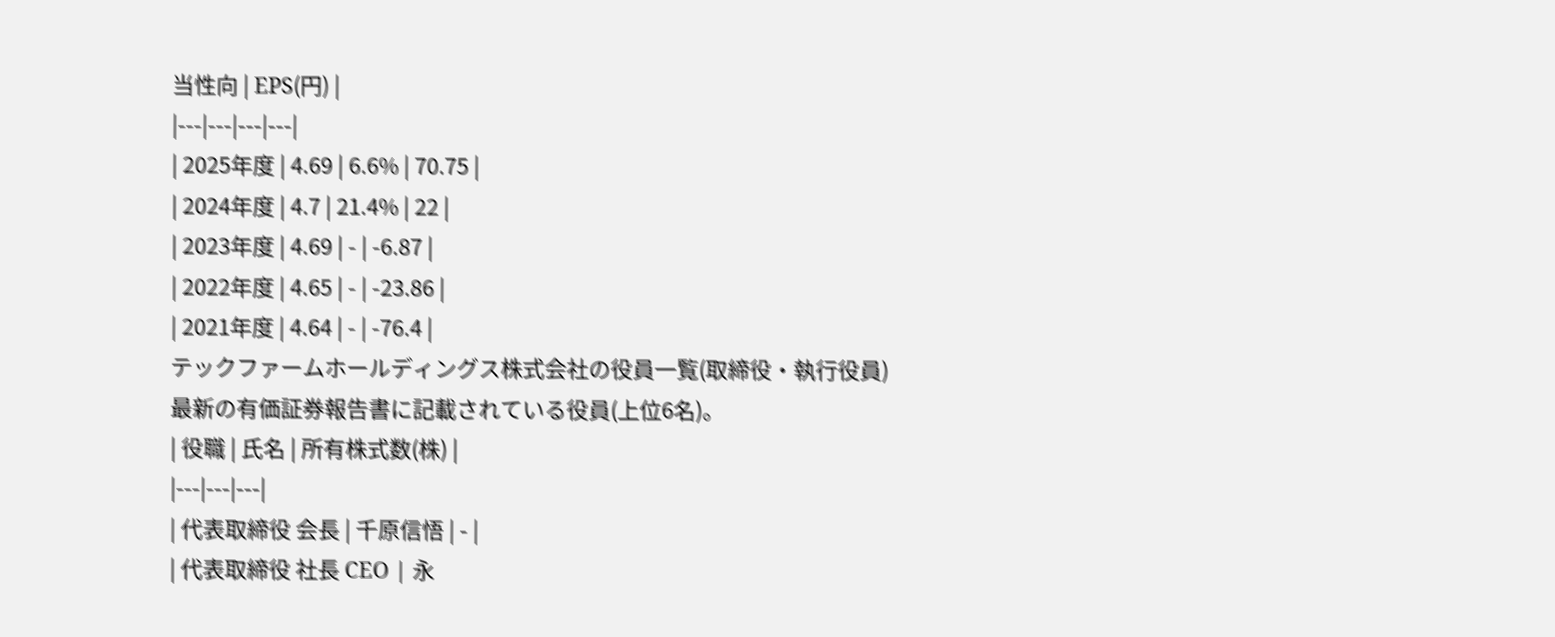当性向 | EPS(円) |
|---|---|---|---|
| 2025年度 | 4.69 | 6.6% | 70.75 |
| 2024年度 | 4.7 | 21.4% | 22 |
| 2023年度 | 4.69 | - | -6.87 |
| 2022年度 | 4.65 | - | -23.86 |
| 2021年度 | 4.64 | - | -76.4 |
テックファームホールディングス株式会社の役員一覧(取締役・執行役員)
最新の有価証券報告書に記載されている役員(上位6名)。
| 役職 | 氏名 | 所有株式数(株) |
|---|---|---|
| 代表取締役 会長 | 千原信悟 | - |
| 代表取締役 社長 CEO | 永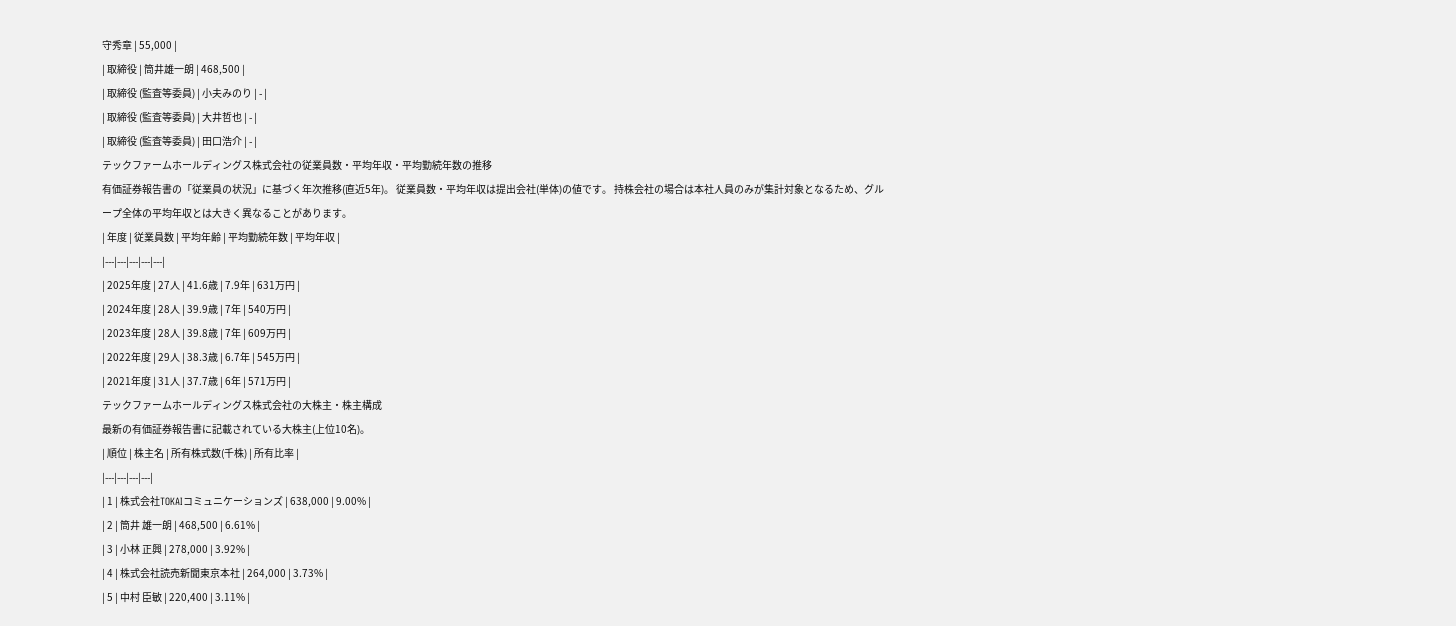守秀章 | 55,000 |
| 取締役 | 筒井雄一朗 | 468,500 |
| 取締役 (監査等委員) | 小夫みのり | - |
| 取締役 (監査等委員) | 大井哲也 | - |
| 取締役 (監査等委員) | 田口浩介 | - |
テックファームホールディングス株式会社の従業員数・平均年収・平均勤続年数の推移
有価証券報告書の「従業員の状況」に基づく年次推移(直近5年)。 従業員数・平均年収は提出会社(単体)の値です。 持株会社の場合は本社人員のみが集計対象となるため、グループ全体の平均年収とは大きく異なることがあります。
| 年度 | 従業員数 | 平均年齢 | 平均勤続年数 | 平均年収 |
|---|---|---|---|---|
| 2025年度 | 27人 | 41.6歳 | 7.9年 | 631万円 |
| 2024年度 | 28人 | 39.9歳 | 7年 | 540万円 |
| 2023年度 | 28人 | 39.8歳 | 7年 | 609万円 |
| 2022年度 | 29人 | 38.3歳 | 6.7年 | 545万円 |
| 2021年度 | 31人 | 37.7歳 | 6年 | 571万円 |
テックファームホールディングス株式会社の大株主・株主構成
最新の有価証券報告書に記載されている大株主(上位10名)。
| 順位 | 株主名 | 所有株式数(千株) | 所有比率 |
|---|---|---|---|
| 1 | 株式会社TOKAIコミュニケーションズ | 638,000 | 9.00% |
| 2 | 筒井 雄一朗 | 468,500 | 6.61% |
| 3 | 小林 正興 | 278,000 | 3.92% |
| 4 | 株式会社読売新聞東京本社 | 264,000 | 3.73% |
| 5 | 中村 臣敏 | 220,400 | 3.11% |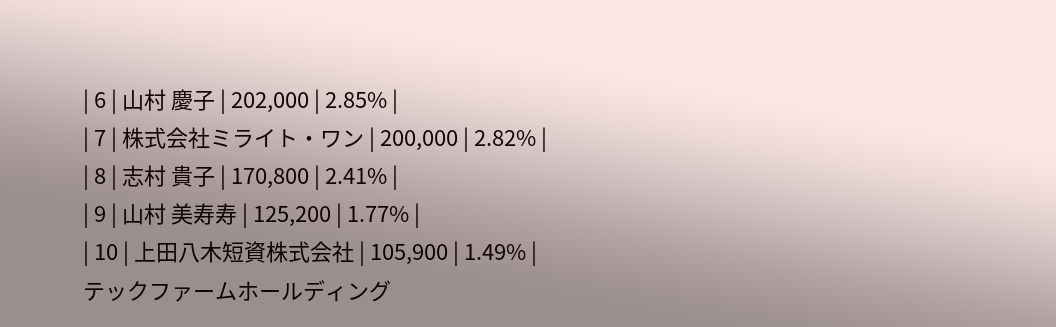| 6 | 山村 慶子 | 202,000 | 2.85% |
| 7 | 株式会社ミライト・ワン | 200,000 | 2.82% |
| 8 | 志村 貴子 | 170,800 | 2.41% |
| 9 | 山村 美寿寿 | 125,200 | 1.77% |
| 10 | 上田八木短資株式会社 | 105,900 | 1.49% |
テックファームホールディング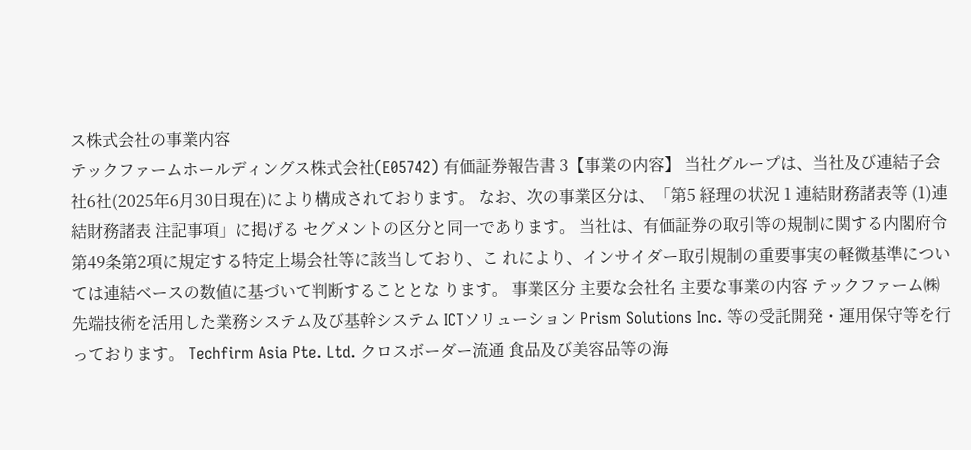ス株式会社の事業内容
テックファームホールディングス株式会社(E05742) 有価証券報告書 3【事業の内容】 当社グループは、当社及び連結子会社6社(2025年6月30日現在)により構成されております。 なお、次の事業区分は、「第5 経理の状況 1 連結財務諸表等 (1)連結財務諸表 注記事項」に掲げる セグメントの区分と同一であります。 当社は、有価証券の取引等の規制に関する内閣府令第49条第2項に規定する特定上場会社等に該当しており、こ れにより、インサイダー取引規制の重要事実の軽微基準については連結ベースの数値に基づいて判断することとな ります。 事業区分 主要な会社名 主要な事業の内容 テックファーム㈱ 先端技術を活用した業務システム及び基幹システム ICTソリューション Prism Solutions Inc. 等の受託開発・運用保守等を行っております。 Techfirm Asia Pte. Ltd. クロスボーダー流通 食品及び美容品等の海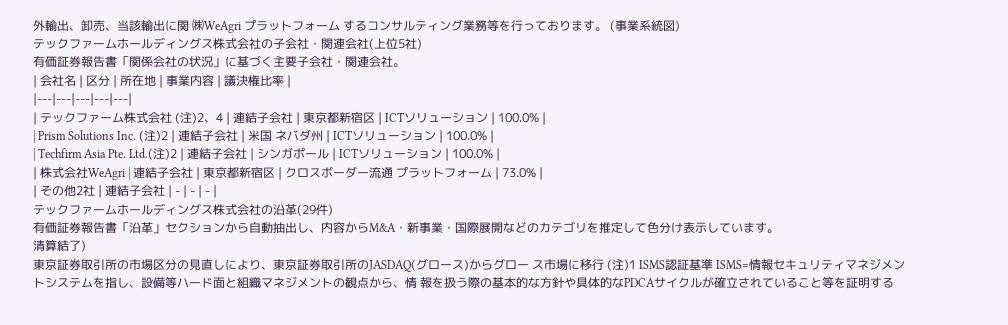外輸出、卸売、当該輸出に関 ㈱WeAgri プラットフォーム するコンサルティング業務等を行っております。 (事業系統図)
テックファームホールディングス株式会社の子会社・関連会社(上位5社)
有価証券報告書「関係会社の状況」に基づく主要子会社・関連会社。
| 会社名 | 区分 | 所在地 | 事業内容 | 議決権比率 |
|---|---|---|---|---|
| テックファーム株式会社 (注)2、4 | 連結子会社 | 東京都新宿区 | ICTソリューション | 100.0% |
| Prism Solutions Inc. (注)2 | 連結子会社 | 米国 ネバダ州 | ICTソリューション | 100.0% |
| Techfirm Asia Pte. Ltd.(注)2 | 連結子会社 | シンガポール | ICTソリューション | 100.0% |
| 株式会社WeAgri | 連結子会社 | 東京都新宿区 | クロスボーダー流通 プラットフォーム | 73.0% |
| その他2社 | 連結子会社 | - | - | - |
テックファームホールディングス株式会社の沿革(29件)
有価証券報告書「沿革」セクションから自動抽出し、内容からM&A・新事業・国際展開などのカテゴリを推定して色分け表示しています。
清算結了)
東京証券取引所の市場区分の見直しにより、東京証券取引所のJASDAQ(グロース)からグロー ス市場に移行 (注)1 ISMS認証基準 ISMS=情報セキュリティマネジメントシステムを指し、設備等ハード面と組織マネジメントの観点から、情 報を扱う際の基本的な方針や具体的なPDCAサイクルが確立されていること等を証明する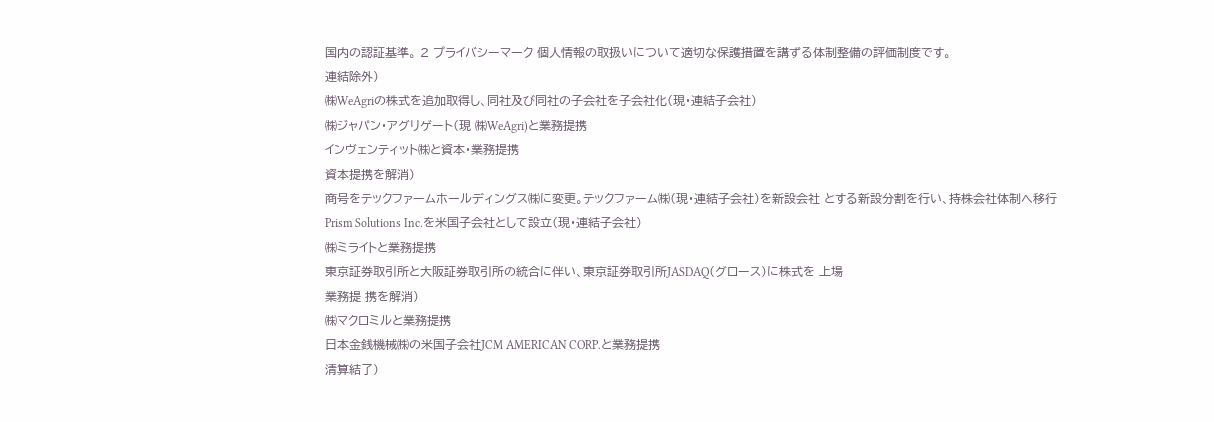国内の認証基準。 2 プライバシーマーク 個人情報の取扱いについて適切な保護措置を講ずる体制整備の評価制度です。
連結除外)
㈱WeAgriの株式を追加取得し、同社及び同社の子会社を子会社化(現・連結子会社)
㈱ジャパン・アグリゲート(現 ㈱WeAgri)と業務提携
インヴェンティット㈱と資本・業務提携
資本提携を解消)
商号をテックファームホールディングス㈱に変更。テックファーム㈱(現・連結子会社)を新設会社 とする新設分割を行い、持株会社体制へ移行
Prism Solutions Inc.を米国子会社として設立(現・連結子会社)
㈱ミライトと業務提携
東京証券取引所と大阪証券取引所の統合に伴い、東京証券取引所JASDAQ(グロース)に株式を 上場
業務提 携を解消)
㈱マクロミルと業務提携
日本金銭機械㈱の米国子会社JCM AMERICAN CORP.と業務提携
清算結了)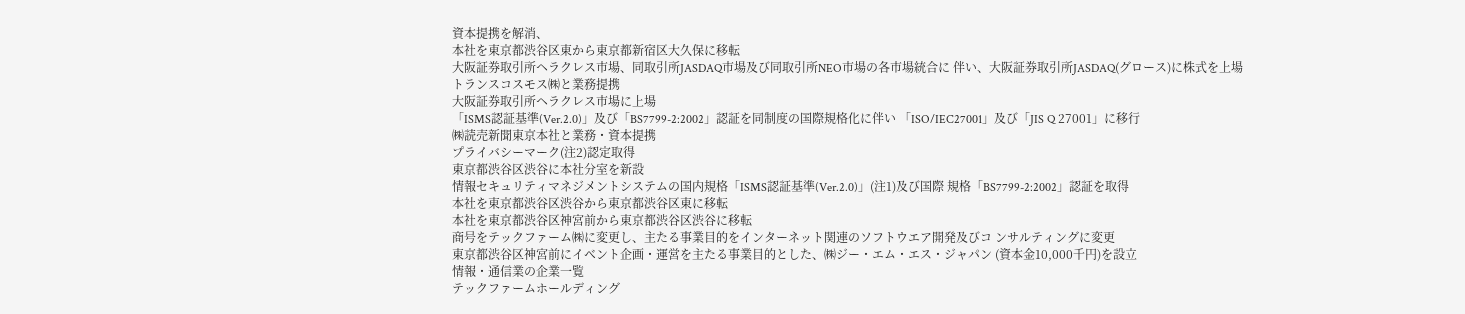資本提携を解消、
本社を東京都渋谷区東から東京都新宿区大久保に移転
大阪証券取引所ヘラクレス市場、同取引所JASDAQ市場及び同取引所NEO市場の各市場統合に 伴い、大阪証券取引所JASDAQ(グロース)に株式を上場
トランスコスモス㈱と業務提携
大阪証券取引所ヘラクレス市場に上場
「ISMS認証基準(Ver.2.0)」及び「BS7799-2:2002」認証を同制度の国際規格化に伴い 「ISO/IEC27001」及び「JIS Q 27001」に移行
㈱読売新聞東京本社と業務・資本提携
プライバシーマーク(注2)認定取得
東京都渋谷区渋谷に本社分室を新設
情報セキュリティマネジメントシステムの国内規格「ISMS認証基準(Ver.2.0)」(注1)及び国際 規格「BS7799-2:2002」認証を取得
本社を東京都渋谷区渋谷から東京都渋谷区東に移転
本社を東京都渋谷区神宮前から東京都渋谷区渋谷に移転
商号をテックファーム㈱に変更し、主たる事業目的をインターネット関連のソフトウエア開発及びコ ンサルティングに変更
東京都渋谷区神宮前にイベント企画・運営を主たる事業目的とした、㈱ジー・エム・エス・ジャパン (資本金10,000千円)を設立
情報・通信業の企業一覧
テックファームホールディング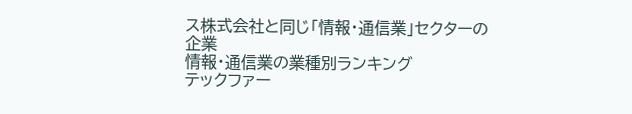ス株式会社と同じ「情報・通信業」セクターの企業
情報・通信業の業種別ランキング
テックファー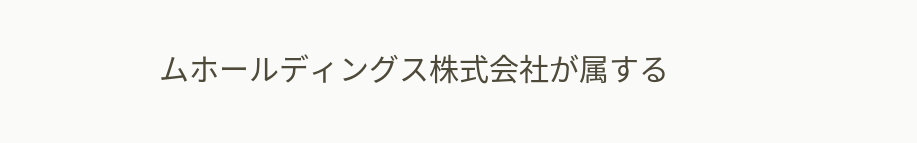ムホールディングス株式会社が属する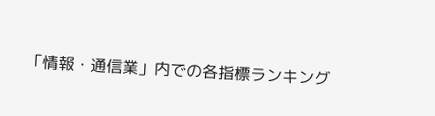「情報・通信業」内での各指標ランキング